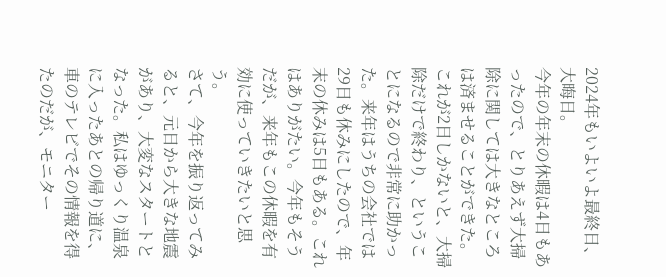2024年もいよいよ最終日、大晦日。
今年の年末の休暇は4日もあったので、とりあえず大掃除に関しては大きなところは済ませることができた。これが2日しかないと、大掃除だけで終わり、ということになるので非常に助かった。来年はうちの会社では29日も休みにしたので、年末の休みは5日もある。これはありがたい。今年もそうだが、来年もこの休暇を有効に使っていきたいと思う。
さて、今年を振り返ってみると、元日から大きな地震があり、大変なスタートとなった。私はゆっくり温泉に入ったあとの帰り道に、車のテレビでその情報を得たのだが、モニター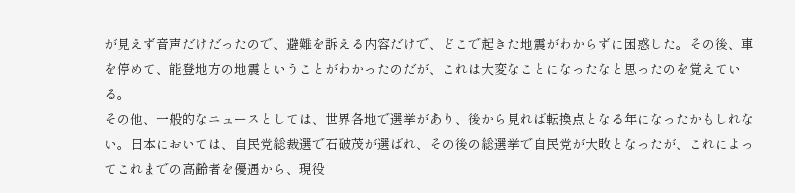が見えず音声だけだったので、避難を訴える内容だけで、どこで起きた地震がわからずに困惑した。その後、車を停めて、能登地方の地震ということがわかったのだが、これは大変なことになったなと思ったのを覚えている。
その他、一般的なニュースとしては、世界各地で選挙があり、後から見れば転換点となる年になったかもしれない。日本においては、自民党総裁選で石破茂が選ばれ、その後の総選挙で自民党が大敗となったが、これによってこれまでの高齢者を優遇から、現役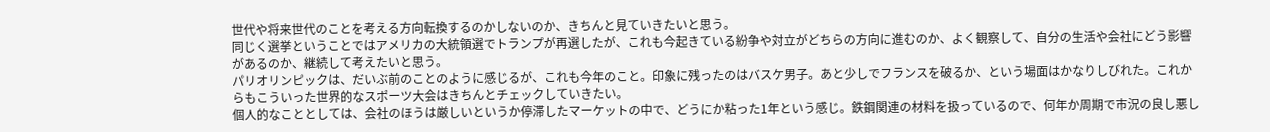世代や将来世代のことを考える方向転換するのかしないのか、きちんと見ていきたいと思う。
同じく選挙ということではアメリカの大統領選でトランプが再選したが、これも今起きている紛争や対立がどちらの方向に進むのか、よく観察して、自分の生活や会社にどう影響があるのか、継続して考えたいと思う。
パリオリンピックは、だいぶ前のことのように感じるが、これも今年のこと。印象に残ったのはバスケ男子。あと少しでフランスを破るか、という場面はかなりしびれた。これからもこういった世界的なスポーツ大会はきちんとチェックしていきたい。
個人的なこととしては、会社のほうは厳しいというか停滞したマーケットの中で、どうにか粘った1年という感じ。鉄鋼関連の材料を扱っているので、何年か周期で市況の良し悪し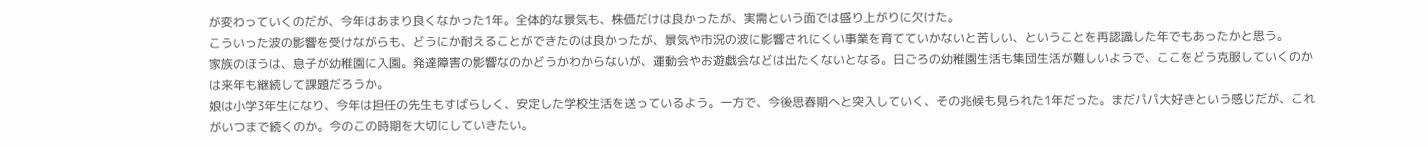が変わっていくのだが、今年はあまり良くなかった1年。全体的な景気も、株価だけは良かったが、実需という面では盛り上がりに欠けた。
こういった波の影響を受けながらも、どうにか耐えることができたのは良かったが、景気や市況の波に影響されにくい事業を育てていかないと苦しい、ということを再認識した年でもあったかと思う。
家族のほうは、息子が幼稚園に入園。発達障害の影響なのかどうかわからないが、運動会やお遊戯会などは出たくないとなる。日ごろの幼稚園生活も集団生活が難しいようで、ここをどう克服していくのかは来年も継続して課題だろうか。
娘は小学3年生になり、今年は担任の先生もすばらしく、安定した学校生活を送っているよう。一方で、今後思春期へと突入していく、その兆候も見られた1年だった。まだパパ大好きという感じだが、これがいつまで続くのか。今のこの時期を大切にしていきたい。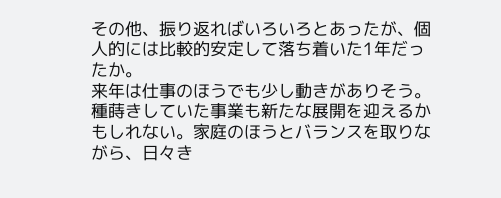その他、振り返ればいろいろとあったが、個人的には比較的安定して落ち着いた1年だったか。
来年は仕事のほうでも少し動きがありそう。種蒔きしていた事業も新たな展開を迎えるかもしれない。家庭のほうとバランスを取りながら、日々き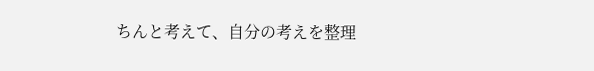ちんと考えて、自分の考えを整理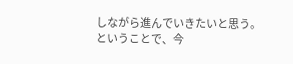しながら進んでいきたいと思う。
ということで、今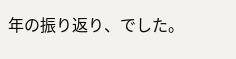年の振り返り、でした。